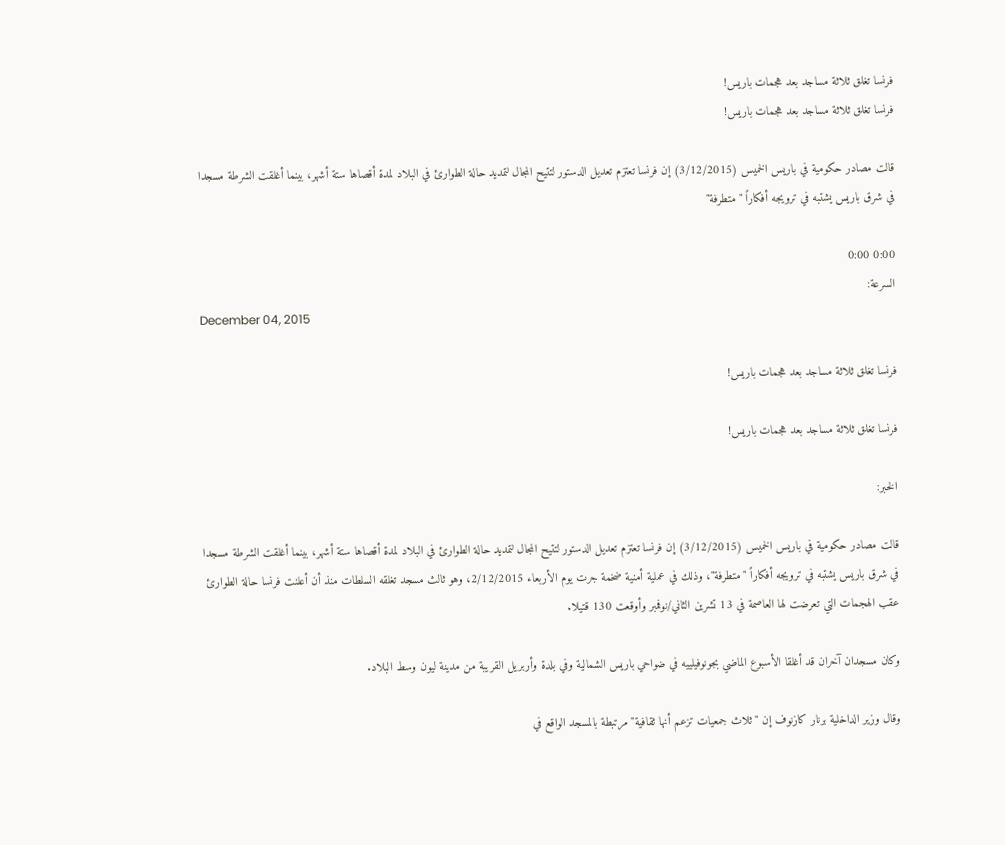فرنسا تغلق ثلاثة مساجد بعد هجمات باريس!
فرنسا تغلق ثلاثة مساجد بعد هجمات باريس!

قالت مصادر حكومية في باريس الخميس (3/12/2015) إن فرنسا تعتزم تعديل الدستور لتتيح المجال لتمديد حالة الطوارئ في البلاد لمدة أقصاها ستة أشهر، بينما أغلقت الشرطة مسجدا في شرق باريس يشتبه في ترويجه أفكاراً "متطرفة"

0:00 0:00
السرعة:
December 04, 2015

فرنسا تغلق ثلاثة مساجد بعد هجمات باريس!

فرنسا تغلق ثلاثة مساجد بعد هجمات باريس!

الخبر:

قالت مصادر حكومية في باريس الخميس (3/12/2015) إن فرنسا تعتزم تعديل الدستور لتتيح المجال لتمديد حالة الطوارئ في البلاد لمدة أقصاها ستة أشهر، بينما أغلقت الشرطة مسجدا في شرق باريس يشتبه في ترويجه أفكاراً "متطرفة"، وذلك في عملية أمنية ضخمة جرت يوم الأربعاء 2/12/2015، وهو ثالث مسجد تغلقه السلطات منذ أن أعلنت فرنسا حالة الطوارئ عقب الهجمات التي تعرضت لها العاصمة في 13 تشرين الثاني/نوفمبر وأوقعت 130 قتيلا.

وكان مسجدان آخران قد أغلقا الأسبوع الماضي بجونوفيلييه في ضواحي باريس الشمالية وفي بلدة وأربريل القريبة من مدينة ليون وسط البلاد.

وقال وزير الداخلية برنار كازنوف إن "ثلاث جمعيات تزعم أنها ثقافية" مرتبطة بالمسجد الواقع في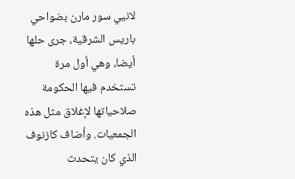لانيي سور مارن بضواحي باريس الشرقية، جرى حلها أيضا، وهي أول مرة تستخدم فيها الحكومة صلاحياتها لإغلاق مثل هذه الجمعيات. وأضاف كازنوف الذي كان يتحدث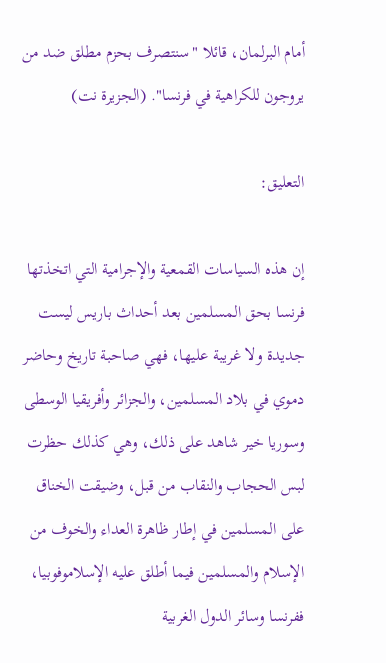أمام البرلمان، قائلا "سنتصرف بحزم مطلق ضد من يروجون للكراهية في فرنسا". (الجزيرة نت)

التعليق:

إن هذه السياسات القمعية والإجرامية التي اتخذتها فرنسا بحق المسلمين بعد أحداث باريس ليست جديدة ولا غريبة عليها، فهي صاحبة تاريخ وحاضر دموي في بلاد المسلمين، والجزائر وأفريقيا الوسطى وسوريا خير شاهد على ذلك، وهي كذلك حظرت لبس الحجاب والنقاب من قبل، وضيقت الخناق على المسلمين في إطار ظاهرة العداء والخوف من الإسلام والمسلمين فيما أطلق عليه الإسلاموفوبيا، ففرنسا وسائر الدول الغربية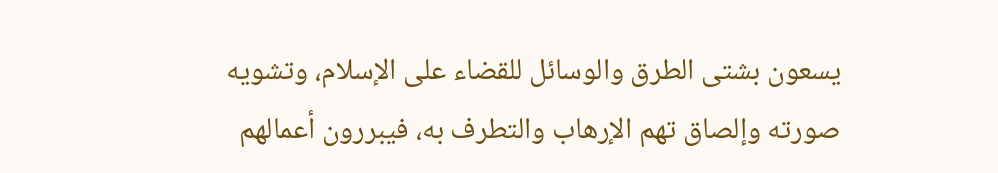يسعون بشتى الطرق والوسائل للقضاء على الإسلام، وتشويه صورته وإلصاق تهم الإرهاب والتطرف به، فيبررون أعمالهم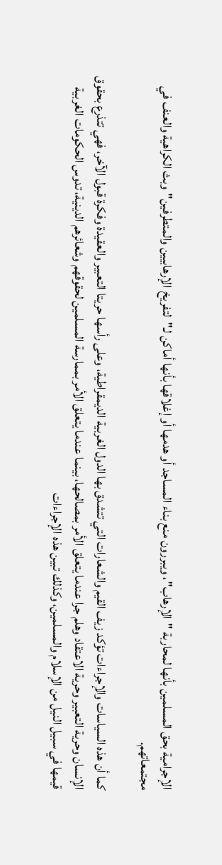الإجرامية بحق المسلمين بأنها لمحاربة "الإرهاب"، ويبررون منع بناء المساجد أو هدمها أو إغلاقها بأنها أماكن لـ"لتفريخ الإرهابيين والمتطرفين" وبث الكراهية والعنف في مجتمعاتهم.

كما أن هذه السياسات والإجراءات تؤكد زيف القيم والشعارات التي تتشدق بها الدول الغربية الديمقراطية، وعلى رأسها حريتا التعبير والعقيدة وفكرة قبول الآخر، فهي تتذرع بحقوق الإنسان وحرية التعبير وحرية الاعتقاد وهلم جرا عندما يتعلق الأمر بمصالحها، بينما عندما يتعلق الأمر بممارسة المسلمين لحقوقهم وشعائرهم الدينية، تدوس الحكومات الغربية قيمها في سبيل النيل من الإسلام والمسلمين، وكذلك تبين هذه الإجراءات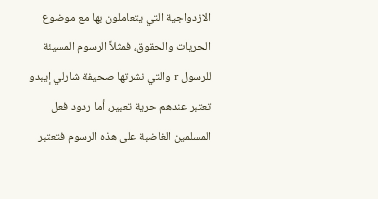الازدواجية التي يتعاملون بها مع موضوع الحريات والحقوق، فمثلاً الرسوم المسيئة للرسول r والتي نشرتها صحيفة شارلي إيبدو تعتبر عندهم حرية تعبير، أما ردود فعل المسلمين الغاضبة على هذه الرسوم فتعتبر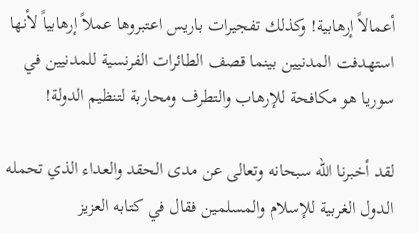أعمالاً إرهابية! وكذلك تفجيرات باريس اعتبروها عملاً إرهابياً لأنها استهدفت المدنيين بينما قصف الطائرات الفرنسية للمدنيين في سوريا هو مكافحة للإرهاب والتطرف ومحاربة لتنظيم الدولة!

لقد أخبرنا الله سبحانه وتعالى عن مدى الحقد والعداء الذي تحمله الدول الغربية للإسلام والمسلمين فقال في كتابه العزيز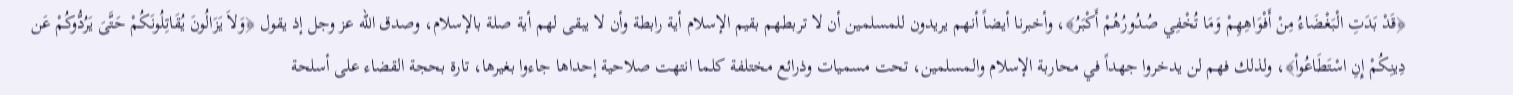﴿قَدْ بَدَتِ الْبَغْضَاءُ مِنْ أَفْوَاهِهِمْ وَمَا تُخْفِي صُدُورُهُمْ أَكْبَرُ﴾، وأخبرنا أيضاً أنهم يريدون للمسلمين أن لا تربطهم بقيم الإسلام أية رابطة وأن لا يبقى لهم أية صلة بالإسلام، وصدق الله عز وجل إذ يقول ﴿وَلاَ يَزَالُونَ يُقَاتِلُونَكُمْ حَتَّىَ يَرُدُّوكُمْ عَن دِينِكُمْ إِنِ اسْتَطَاعُواْ﴾، ولذلك فهم لن يدخروا جهداً في محاربة الإسلام والمسلمين، تحت مسميات وذرائع مختلفة كلما انتهت صلاحية إحداها جاءوا بغيرها، تارة بحجة القضاء على أسلحة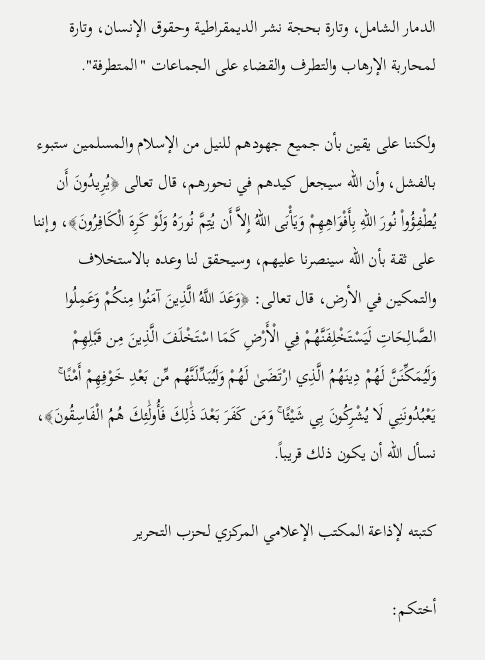الدمار الشامل، وتارة بحجة نشر الديمقراطية وحقوق الإنسان، وتارة لمحاربة الإرهاب والتطرف والقضاء على الجماعات "المتطرفة".

ولكننا على يقين بأن جميع جهودهم للنيل من الإسلام والمسلمين ستبوء بالفشل، وأن الله سيجعل كيدهم في نحورهم، قال تعالى ﴿يُرِيدُونَ أَن يُطْفِؤُواْ نُورَ اللّهِ بِأَفْوَاهِهِمْ وَيَأْبَى اللّهُ إِلاَّ أَن يُتِمَّ نُورَهُ وَلَوْ كَرِهَ الْكَافِرُونَ﴾، وإننا على ثقة بأن الله سينصرنا عليهم، وسيحقق لنا وعده بالاستخلاف والتمكين في الأرض، قال تعالى: ﴿وَعَدَ اللَّهُ الَّذِينَ آمَنُوا مِنكُمْ وَعَمِلُوا الصَّالِحَاتِ لَيَسْتَخْلِفَنَّهُمْ فِي الْأَرْضِ كَمَا اسْتَخْلَفَ الَّذِينَ مِن قَبْلِهِمْ وَلَيُمَكِّنَنَّ لَهُمْ دِينَهُمُ الَّذِي ارْتَضَىٰ لَهُمْ وَلَيُبَدِّلَنَّهُم مِّن بَعْدِ خَوْفِهِمْ أَمْنًا ۚ يَعْبُدُونَنِي لَا يُشْرِكُونَ بِي شَيْئًا ۚ وَمَن كَفَرَ بَعْدَ ذَٰلِكَ فَأُولَٰئِكَ هُمُ الْفَاسِقُونَ﴾، نسأل الله أن يكون ذلك قريباً.

كتبته لإذاعة المكتب الإعلامي المركزي لحزب التحرير

أختكم: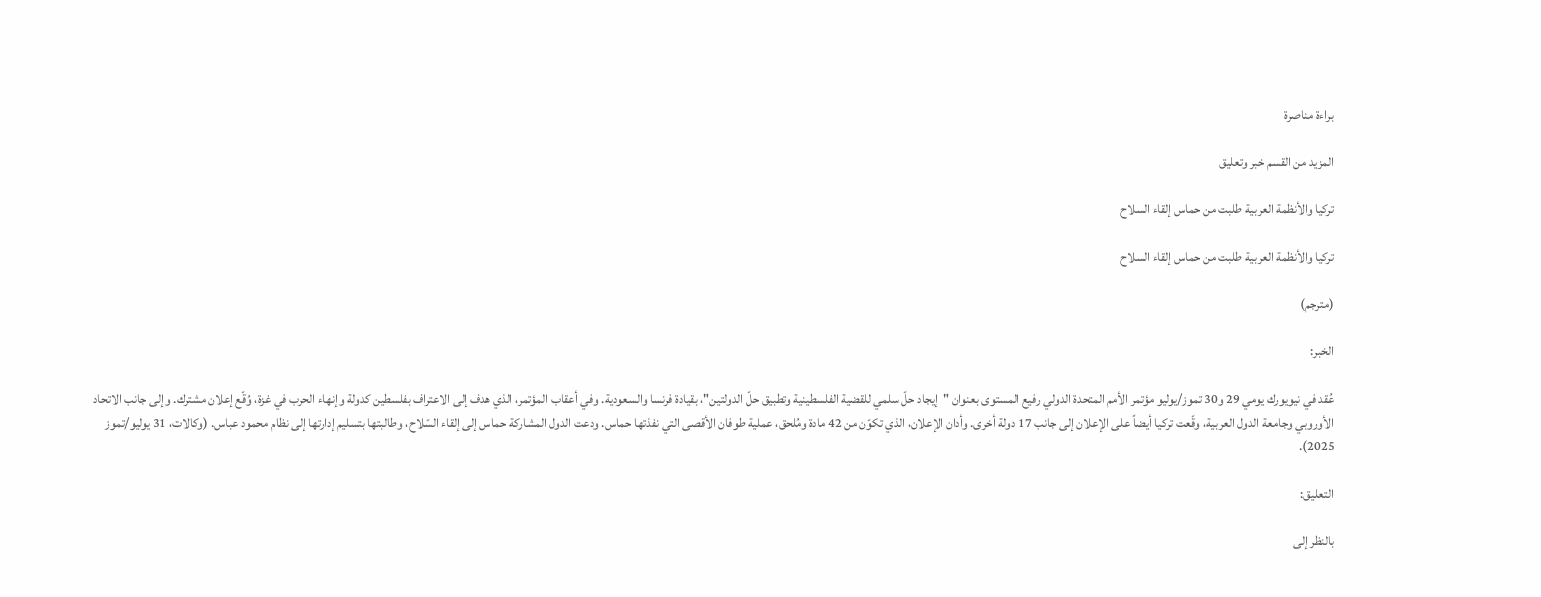براءة مناصرة

المزيد من القسم خبر وتعليق

تركيا والأنظمة العربية طلبت من حماس إلقاء السلاح

تركيا والأنظمة العربية طلبت من حماس إلقاء السلاح

(مترجم)

الخبر:

عُقد في نيويورك يومي 29 و30 تموز/يوليو مؤتمر الأمم المتحدة الدولي رفيع المستوى بعنوان "إيجاد حلّ سلمي للقضية الفلسطينية وتطبيق حلّ الدولتين"، بقيادة فرنسا والسعودية. وفي أعقاب المؤتمر، الذي هدف إلى الاعتراف بفلسطين كدولة وإنهاء الحرب في غزة، وُقّع إعلان مشترك. وإلى جانب الاتحاد الأوروبي وجامعة الدول العربية، وقّعت تركيا أيضاً على الإعلان إلى جانب 17 دولة أخرى. وأدان الإعلان، الذي تكوّن من 42 مادة ومُلحق، عملية طوفان الأقصى التي نفذتها حماس. ودعت الدول المشاركة حماس إلى إلقاء السّلاح، وطالبتها بتسليم إدارتها إلى نظام محمود عباس. (وكالات، 31 يوليو/تموز 2025).

التعليق:

بالنظر إلى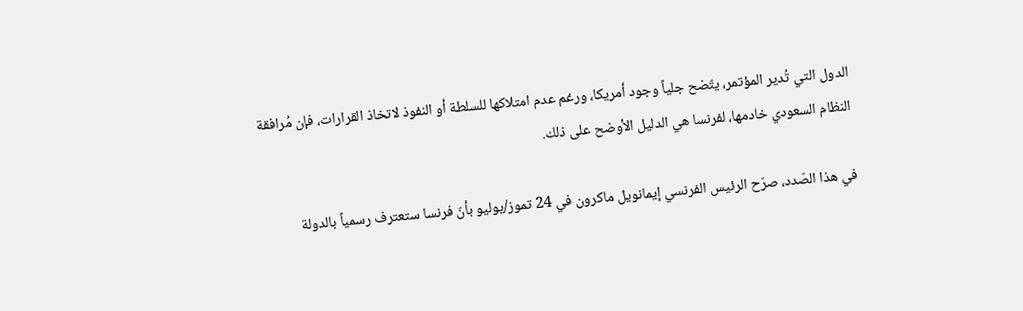الدول التي تُدير المؤتمر، يتّضح جلياً وجود أمريكا، ورغم عدم امتلاكها للسلطة أو النفوذ لاتخاذ القرارات، فإن مُرافقة النظام السعودي خادمها، لفرنسا هي الدليل الأوضح على ذلك.

في هذا الصّدد، صرّح الرئيس الفرنسي إيمانويل ماكرون في 24 تموز/يوليو بأنّ فرنسا ستعترف رسمياً بالدولة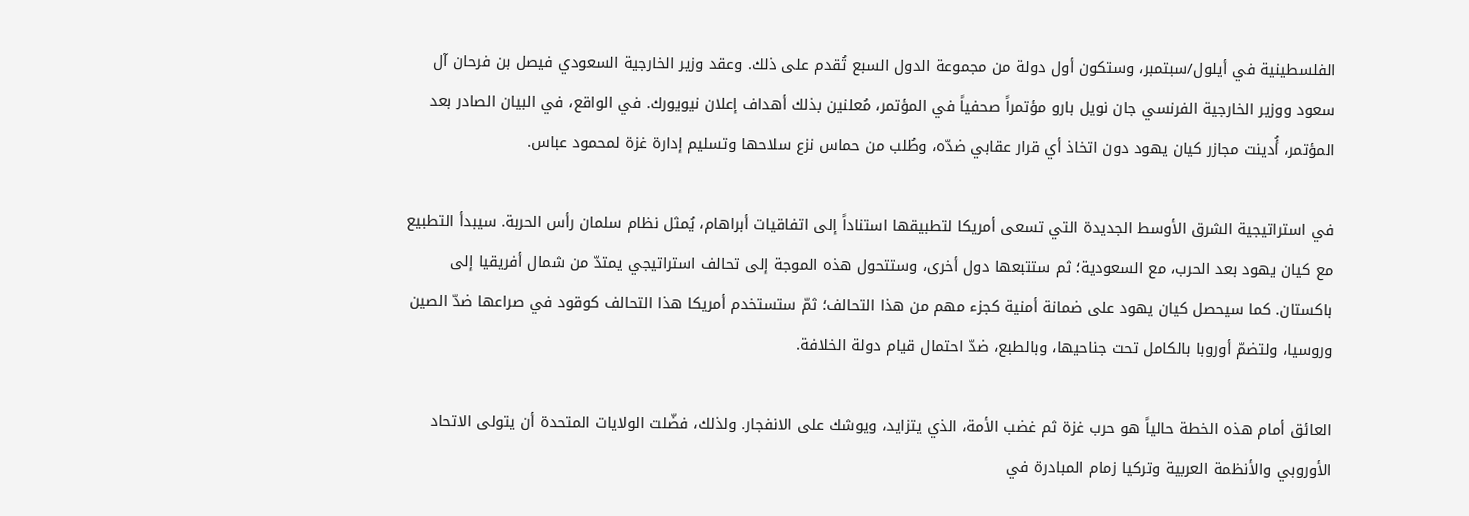الفلسطينية في أيلول/سبتمبر، وستكون أول دولة من مجموعة الدول السبع تُقدم على ذلك. وعقد وزير الخارجية السعودي فيصل بن فرحان آل سعود ووزير الخارجية الفرنسي جان نويل بارو مؤتمراً صحفياً في المؤتمر، مُعلنين بذلك أهداف إعلان نيويورك. في الواقع، في البيان الصادر بعد المؤتمر، أُدينت مجازر كيان يهود دون اتخاذ أي قرار عقابي ضدّه، وطُلب من حماس نزع سلاحها وتسليم إدارة غزة لمحمود عباس.

في استراتيجية الشرق الأوسط الجديدة التي تسعى أمريكا لتطبيقها استناداً إلى اتفاقيات أبراهام، يُمثل نظام سلمان رأس الحربة. سيبدأ التطبيع مع كيان يهود بعد الحرب، مع السعودية؛ ثم ستتبعها دول أخرى، وستتحول هذه الموجة إلى تحالف استراتيجي يمتدّ من شمال أفريقيا إلى باكستان. كما سيحصل كيان يهود على ضمانة أمنية كجزء مهم من هذا التحالف؛ ثمّ ستستخدم أمريكا هذا التحالف كوقود في صراعها ضدّ الصين وروسيا، ولتضمّ أوروبا بالكامل تحت جناحيها، وبالطبع، ضدّ احتمال قيام دولة الخلافة.

العائق أمام هذه الخطة حالياً هو حرب غزة ثم غضب الأمة، الذي يتزايد، ويوشك على الانفجار. ولذلك، فضّلت الولايات المتحدة أن يتولى الاتحاد الأوروبي والأنظمة العربية وتركيا زمام المبادرة في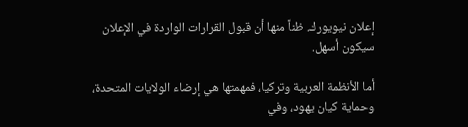إعلان نيويورك. ظناً منها أن قبول القرارات الواردة في الإعلان سيكون أسهل.

أما الأنظمة العربية وتركيا، فمهمتها هي إرضاء الولايات المتحدة، وحماية كيان يهود، وفي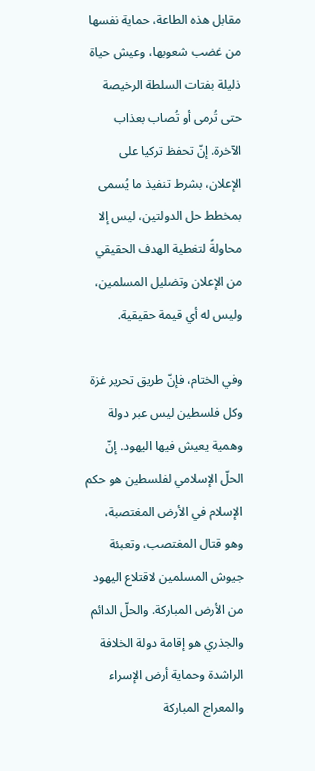مقابل هذه الطاعة، حماية نفسها من غضب شعوبها، وعيش حياة ذليلة بفتات السلطة الرخيصة حتى تُرمى أو تُصاب بعذاب الآخرة. إنّ تحفظ تركيا على الإعلان، بشرط تنفيذ ما يُسمى بمخطط حل الدولتين، ليس إلا محاولةً لتغطية الهدف الحقيقي من الإعلان وتضليل المسلمين، وليس له أي قيمة حقيقية.

وفي الختام، فإنّ طريق تحرير غزة وكل فلسطين ليس عبر دولة وهمية يعيش فيها اليهود. إنّ الحلّ الإسلامي لفلسطين هو حكم الإسلام في الأرض المغتصبة، وهو قتال المغتصب، وتعبئة جيوش المسلمين لاقتلاع اليهود من الأرض المباركة. والحلّ الدائم والجذري هو إقامة دولة الخلافة الراشدة وحماية أرض الإسراء والمعراج المباركة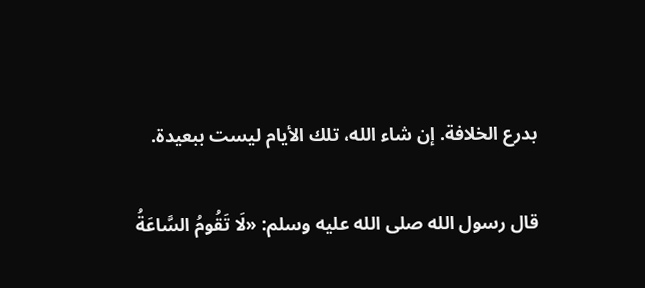بدرع الخلافة. إن شاء الله، تلك الأيام ليست ببعيدة.

قال رسول الله صلى الله عليه وسلم: «لَا تَقُومُ السَّاعَةُ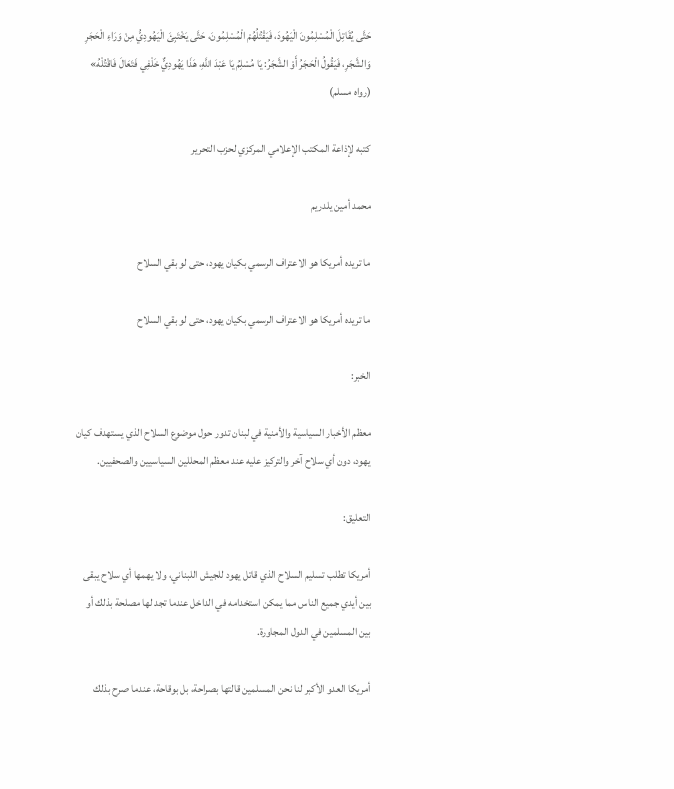حَتَّى يُقَاتِلَ الْمُسْلِمُونَ الْيَهُودَ، فَيَقْتُلُهُمْ الْمُسْلِمُونَ، حَتَّى يَخْتَبِئَ الْيَهُودِيُّ مِنْ وَرَاءِ الْحَجَرِ وَالشَّجَرِ، فَيَقُولُ الْحَجَرُ أَوْ الشَّجَرُ: يَا مُسْلِمُ يَا عَبْدَ اللَّهِ، هَذَا يَهُودِيٌّ خَلْفِي فَتَعَالَ فَاقْتُلْهُ» (رواه مسلم)

كتبه لإذاعة المكتب الإعلامي المركزي لحزب التحرير

محمد أمين يلدريم

ما تريده أمريكا هو الاعتراف الرسمي بكيان يهود، حتى لو بقي السلاح

ما تريده أمريكا هو الاعتراف الرسمي بكيان يهود، حتى لو بقي السلاح

الخبر:

معظم الأخبار السياسية والأمنية في لبنان تدور حول موضوع السلاح الذي يستهدف كيان يهود، دون أي سلاح آخر والتركيز عليه عند معظم المحللين السياسيين والصحفيين.

التعليق:

أمريكا تطلب تسليم السلاح الذي قاتل يهود للجيش اللبناني، ولا يهمها أي سلاح يبقى بين أيدي جميع الناس مما يمكن استخدامه في الداخل عندما تجد لها مصلحة بذلك أو بين المسلمين في الدول المجاورة.

أمريكا العدو الأكبر لنا نحن المسلمين قالتها بصراحة، بل بوقاحة، عندما صرح بذلك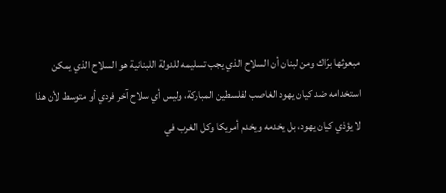مبعوثها برّاك ومن لبنان أن السلاح الذي يجب تسليمه للدولة اللبنانية هو السلاح الذي يمكن استخدامه ضد كيان يهود الغاصب لفلسطين المباركة، وليس أي سلاح آخر فردي أو متوسط لأن هذا لا يؤذي كيان يهود، بل يخدمه ويخدم أمريكا وكل الغرب في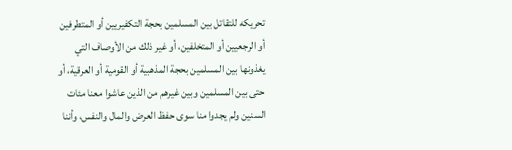تحريكه للتقاتل بين المسلمين بحجة التكفيريين أو المتطرفين أو الرجعيين أو المتخلفين، أو غير ذلك من الأوصاف التي يغذونها بين المسلمين بحجة المذهبية أو القومية أو العرقية، أو حتى بين المسلمين وبين غيرهم من الذين عاشوا معنا مئات السنين ولم يجدوا منا سوى حفظ العرض والمال والنفس، وأننا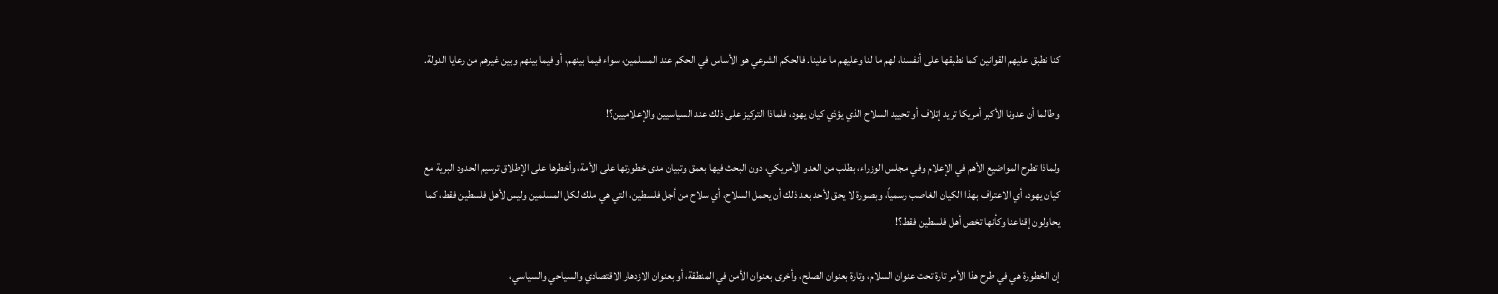كنا نطبق عليهم القوانين كما نطبقها على أنفسنا، لهم ما لنا وعليهم ما علينا. فالحكم الشرعي هو الأساس في الحكم عند المسلمين، سواء فيما بينهم، أو فيما بينهم وبين غيرهم من رعايا الدولة.

وطالما أن عدونا الأكبر أمريكا تريد إتلاف أو تحييد السلاح الذي يؤذي كيان يهود، فلماذا التركيز على ذلك عند السياسيين والإعلاميين؟!

ولماذا تطرح المواضيع الأهم في الإعلام وفي مجلس الوزراء، بطلب من العدو الأمريكي، دون البحث فيها بعمق وتبيان مدى خطورتها على الأمة، وأخطرها على الإطلاق ترسيم الحدود البرية مع كيان يهود، أي الاعتراف بهذا الكيان الغاصب رسمياً، وبصورة لا يحق لأحد بعد ذلك أن يحمل السلاح، أي سلاح من أجل فلسطين، التي هي ملك لكل المسلمين وليس لأهل فلسطين فقط، كما يحاولون إقناعنا وكأنها تخص أهل فلسطين فقط؟!

إن الخطورة هي في طرح هذا الأمر تارة تحت عنوان السلام، وتارة بعنوان الصلح، وأخرى بعنوان الأمن في المنطقة، أو بعنوان الازدهار الاقتصادي والسياحي والسياسي،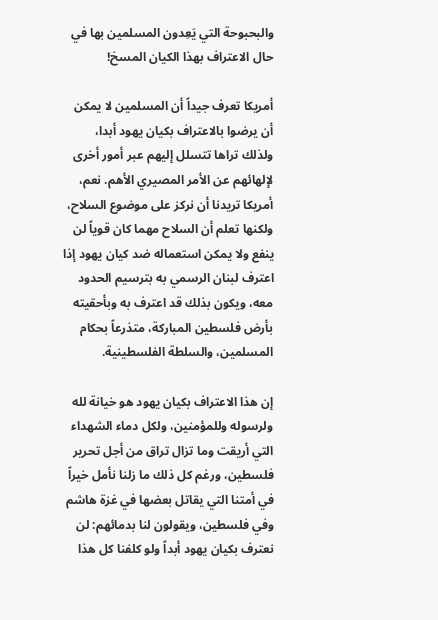والبحبوحة التي يَعِدون المسلمين بها في حال الاعتراف بهذا الكيان المسخ!

أمريكا تعرف جيداً أن المسلمين لا يمكن أن يرضوا بالاعتراف بكيان يهود أبدا، ولذلك تراها تتسلل إليهم عبر أمور أخرى لإلهائهم عن الأمر المصيري الأهم. نعم، أمريكا تريدنا أن نركز على موضوع السلاح، ولكنها تعلم أن السلاح مهما كان قوياً لن ينفع ولا يمكن استعماله ضد كيان يهود إذا اعترف لبنان الرسمي به بترسيم الحدود معه، ويكون بذلك قد اعترف به وبأحقيته بأرض فلسطين المباركة، متذرعاً بحكام المسلمين، والسلطة الفلسطينية.

إن هذا الاعتراف بكيان يهود هو خيانة لله ولرسوله وللمؤمنين، ولكل دماء الشهداء التي أريقت وما تزال تراق من أجل تحرير فلسطين، ورغم كل ذلك ما زلنا نأمل خيراً في أمتنا التي يقاتل بعضها في غزة هاشم وفي فلسطين، ويقولون لنا بدمائهم: لن نعترف بكيان يهود أبداً ولو كلفنا كل هذا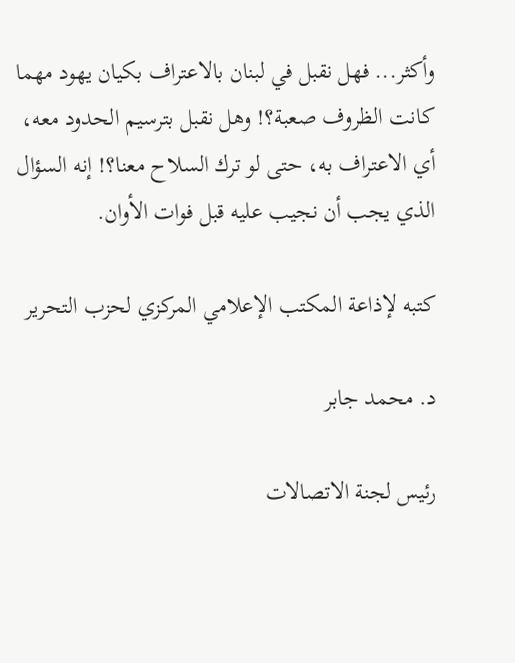وأكثر... فهل نقبل في لبنان بالاعتراف بكيان يهود مهما كانت الظروف صعبة؟! وهل نقبل بترسيم الحدود معه، أي الاعتراف به، حتى لو ترك السلاح معنا؟! إنه السؤال الذي يجب أن نجيب عليه قبل فوات الأوان.

كتبه لإذاعة المكتب الإعلامي المركزي لحزب التحرير

د. محمد جابر

رئيس لجنة الاتصالات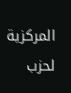المركزية لحزب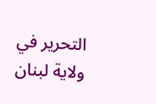التحرير في ولاية لبنان